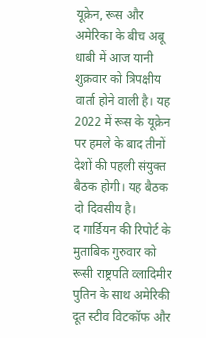यूक्रेन, रूस और अमेरिका के बीच अबू धाबी में आज यानी शुक्रवार को त्रिपक्षीय वार्ता होने वाली है। यह 2022 में रूस के यूक्रेन पर हमले के बाद तीनों देशों की पहली संयुक्त बैठक होगी। यह बैठक दो दिवसीय है।
द गार्डियन की रिपोर्ट के मुताबिक गुरुवार को रूसी राष्ट्रपति व्लादिमीर पुतिन के साथ अमेरिकी दूत स्टीव विटकॉफ और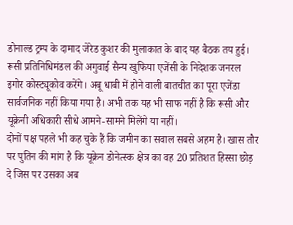डोनाल्ड ट्रम्प के दामाद जेरेड कुशर की मुलाकात के बाद यह बैठक तय हुई।
रूसी प्रतिनिधिमंडल की अगुवाई सैन्य खुफिया एजेंसी के निदेशक जनरल इगोर कोस्ट्यूकोव करेंगे। अबू धाबी में होने वाली बातचीत का पूरा एजेंडा सार्वजनिक नहीं किया गया है। अभी तक यह भी साफ नहीं है कि रूसी और यूक्रेनी अधिकारी सीधे आमने-सामने मिलेंगे या नहीं।
दोनों पक्ष पहले भी कह चुके हैं कि जमीन का सवाल सबसे अहम है। खास तौर पर पुतिन की मांग है कि यूक्रेन डोनेत्स्क क्षेत्र का वह 20 प्रतिशत हिस्सा छोड़ दे जिस पर उसका अब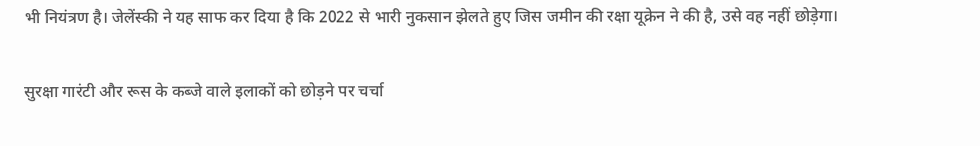भी नियंत्रण है। जेलेंस्की ने यह साफ कर दिया है कि 2022 से भारी नुकसान झेलते हुए जिस जमीन की रक्षा यूक्रेन ने की है, उसे वह नहीं छोड़ेगा।

सुरक्षा गारंटी और रूस के कब्जे वाले इलाकों को छोड़ने पर चर्चा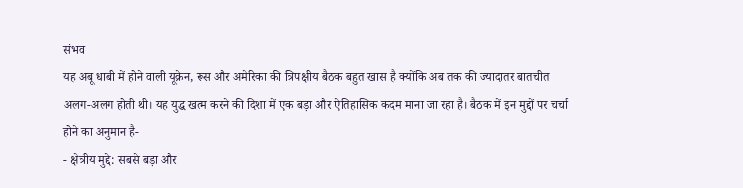संभव
यह अबू धाबी में होने वाली यूक्रेन, रूस और अमेरिका की त्रिपक्षीय बैठक बहुत खास है क्योंकि अब तक की ज्यादातर बातचीत अलग-अलग होती थी। यह युद्ध खत्म करने की दिशा में एक बड़ा और ऐतिहासिक कदम माना जा रहा है। बैठक में इन मुद्दों पर चर्चा होने का अनुमान है-
- क्षेत्रीय मुद्दे: सबसे बड़ा और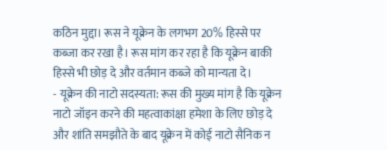कठिन मुद्दा। रूस ने यूक्रेन के लगभग 20% हिस्से पर कब्जा कर रखा है। रूस मांग कर रहा है कि यूक्रेन बाकी हिस्से भी छोड़ दे और वर्तमान कब्जे को मान्यता दे।
- यूक्रेन की नाटो सदस्यता: रूस की मुख्य मांग है कि यूक्रेन नाटो जॉइन करने की महत्वाकांक्षा हमेशा के लिए छोड़ दे और शांति समझौते के बाद यूक्रेन में कोई नाटो सैनिक न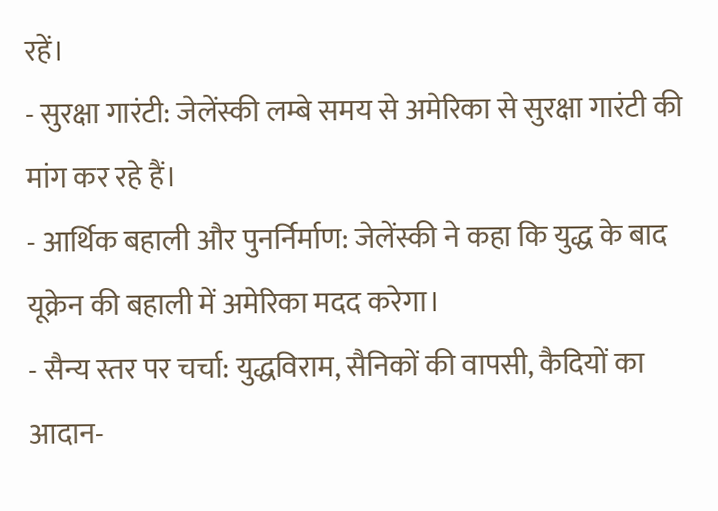रहें।
- सुरक्षा गारंटी: जेलेंस्की लम्बे समय से अमेरिका से सुरक्षा गारंटी की मांग कर रहे हैं।
- आर्थिक बहाली और पुनर्निर्माण: जेलेंस्की ने कहा कि युद्ध के बाद यूक्रेन की बहाली में अमेरिका मदद करेगा।
- सैन्य स्तर पर चर्चा: युद्धविराम, सैनिकों की वापसी, कैदियों का आदान-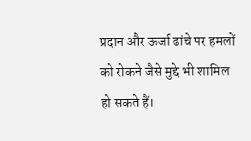प्रदान और ऊर्जा ढांचे पर हमलों को रोकने जैसे मुद्दे भी शामिल हो सकते हैं।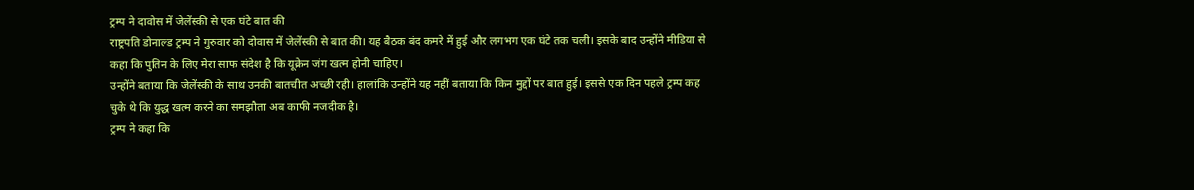ट्रम्प ने दावोस में जेलेंस्की से एक घंटे बात की
राष्ट्रपति डोनाल्ड ट्रम्प ने गुरुवार को दोवास में जेलेंस्की से बात की। यह बैठक बंद कमरे में हुई और लगभग एक घंटे तक चली। इसके बाद उन्होंने मीडिया से कहा कि पुतिन के लिए मेरा साफ संदेश है कि यूक्रेन जंग खत्म होनी चाहिए।
उन्होंने बताया कि जेलेंस्की के साथ उनकी बातचीत अच्छी रही। हालांकि उन्होंने यह नहीं बताया कि किन मुद्दों पर बात हुई। इससे एक दिन पहले ट्रम्प कह चुके थे कि युद्ध खत्म करने का समझौता अब काफी नजदीक है।
ट्रम्प ने कहा कि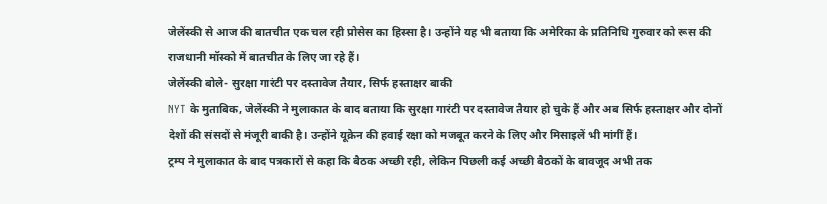जेलेंस्की से आज की बातचीत एक चल रही प्रोसेस का हिस्सा है। उन्होंने यह भी बताया कि अमेरिका के प्रतिनिधि गुरुवार को रूस की राजधानी मॉस्को में बातचीत के लिए जा रहे हैं।
जेलेंस्की बोले- सुरक्षा गारंटी पर दस्तावेज तैयार, सिर्फ हस्ताक्षर बाकी
NYT के मुताबिक, जेलेंस्की ने मुलाकात के बाद बताया कि सुरक्षा गारंटी पर दस्तावेज तैयार हो चुके हैं और अब सिर्फ हस्ताक्षर और दोनों देशों की संसदों से मंजूरी बाकी है। उन्होंने यूक्रेन की हवाई रक्षा को मजबूत करने के लिए और मिसाइलें भी मांगीं हैं।
ट्रम्प ने मुलाकात के बाद पत्रकारों से कहा कि बैठक अच्छी रही, लेकिन पिछली कई अच्छी बैठकों के बावजूद अभी तक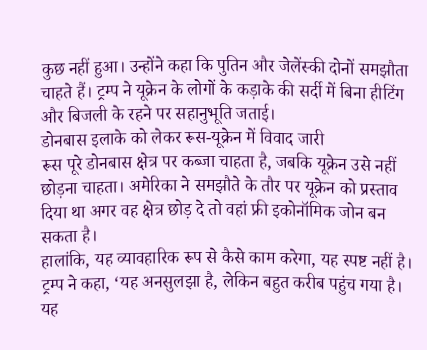कुछ नहीं हुआ। उन्होंने कहा कि पुतिन और जेलेंस्की दोनों समझौता चाहते हैं। ट्रम्प ने यूक्रेन के लोगों के कड़ाके की सर्दी में बिना हीटिंग और बिजली के रहने पर सहानुभूति जताई।
डोनबास इलाके को लेकर रूस-यूक्रेन में विवाद जारी
रूस पूरे डोनबास क्षेत्र पर कब्जा चाहता है, जबकि यूक्रेन उसे नहीं छोड़ना चाहता। अमेरिका ने समझौते के तौर पर यूक्रेन को प्रस्ताव दिया था अगर वह क्षेत्र छोड़ दे तो वहां फ्री इकोनॉमिक जोन बन सकता है।
हालांकि, यह व्यावहारिक रूप से कैसे काम करेगा, यह स्पष्ट नहीं है। ट्रम्प ने कहा, ‘यह अनसुलझा है, लेकिन बहुत करीब पहुंच गया है। यह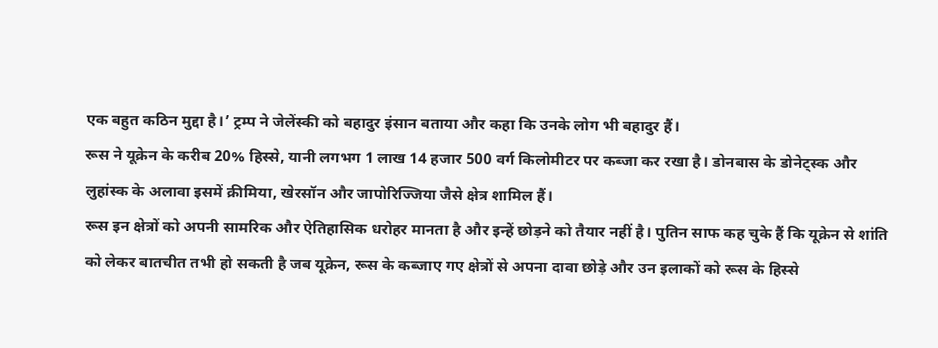एक बहुत कठिन मुद्दा है।’ ट्रम्प ने जेलेंस्की को बहादुर इंसान बताया और कहा कि उनके लोग भी बहादुर हैं।
रूस ने यूक्रेन के करीब 20% हिस्से, यानी लगभग 1 लाख 14 हजार 500 वर्ग किलोमीटर पर कब्जा कर रखा है। डोनबास के डोनेट्स्क और लुहांस्क के अलावा इसमें क्रीमिया, खेरसॉन और जापोरिज्जिया जैसे क्षेत्र शामिल हैं।
रूस इन क्षेत्रों को अपनी सामरिक और ऐतिहासिक धरोहर मानता है और इन्हें छोड़ने को तैयार नहीं है। पुतिन साफ कह चुके हैं कि यूक्रेन से शांति को लेकर बातचीत तभी हो सकती है जब यूक्रेन, रूस के कब्जाए गए क्षेत्रों से अपना दावा छोड़े और उन इलाकों को रूस के हिस्से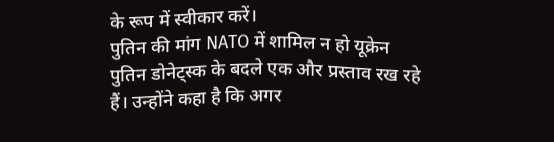के रूप में स्वीकार करें।
पुतिन की मांग NATO में शामिल न हो यूक्रेन
पुतिन डोनेट्स्क के बदले एक और प्रस्ताव रख रहे हैं। उन्होंने कहा है कि अगर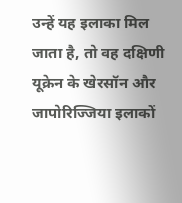उन्हें यह इलाका मिल जाता है, तो वह दक्षिणी यूक्रेन के खेरसॉन और जापोरिज्जिया इलाकों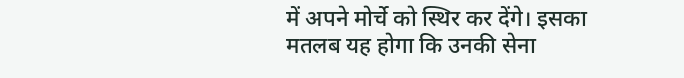में अपने मोर्चे को स्थिर कर देंगे। इसका मतलब यह होगा कि उनकी सेना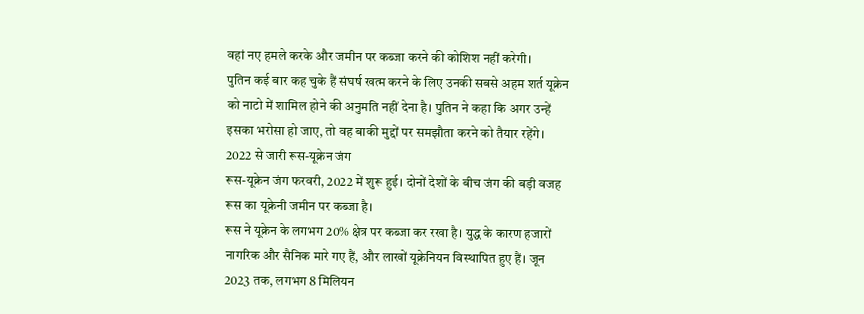वहां नए हमले करके और जमीन पर कब्जा करने की कोशिश नहीं करेगी।
पुतिन कई बार कह चुके हैं संघर्ष खत्म करने के लिए उनकी सबसे अहम शर्त यूक्रेन को नाटो में शामिल होने की अनुमति नहीं देना है। पुतिन ने कहा कि अगर उन्हें इसका भरोसा हो जाए, तो वह बाकी मुद्दों पर समझौता करने को तैयार रहेंगे।
2022 से जारी रूस-यूक्रेन जंग
रूस-यूक्रेन जंग फरवरी, 2022 में शुरू हुई। दोनों देशों के बीच जंग की बड़ी वजह रूस का यूक्रेनी जमीन पर कब्जा है।
रूस ने यूक्रेन के लगभग 20% क्षेत्र पर कब्जा कर रखा है। युद्ध के कारण हजारों नागरिक और सैनिक मारे गए हैं, और लाखों यूक्रेनियन विस्थापित हुए हैं। जून 2023 तक, लगभग 8 मिलियन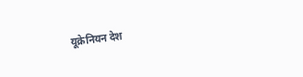यूक्रेनियन देश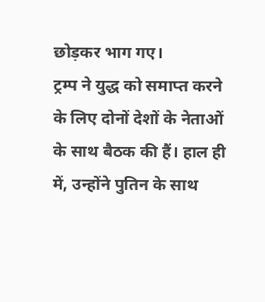छोड़कर भाग गए।
ट्रम्प ने युद्ध को समाप्त करने के लिए दोनों देशों के नेताओं के साथ बैठक की हैं। हाल ही में, उन्होंने पुतिन के साथ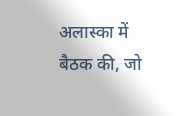अलास्का में बैठक की, जो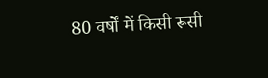80 वर्षों में किसी रूसी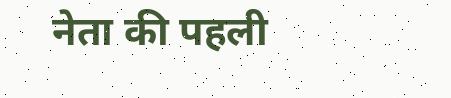नेता की पहली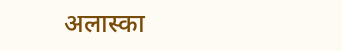अलास्का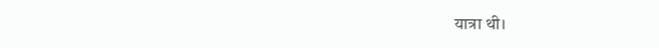यात्रा थी।